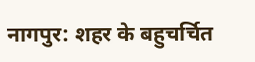नागपुर: शहर के बहुचर्चित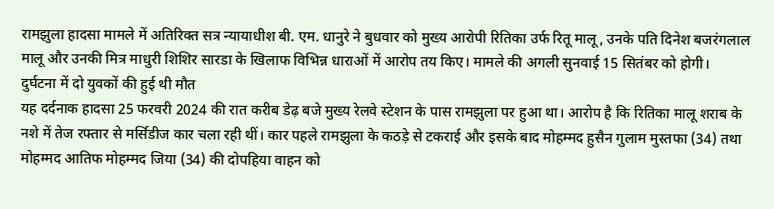रामझुला हादसा मामले में अतिरिक्त सत्र न्यायाधीश बी. एम. धानुरे ने बुधवार को मुख्य आरोपी रितिका उर्फ रितू मालू, उनके पति दिनेश बजरंगलाल मालू और उनकी मित्र माधुरी शिशिर सारडा के खिलाफ विभिन्न धाराओं में आरोप तय किए। मामले की अगली सुनवाई 15 सितंबर को होगी।
दुर्घटना में दो युवकों की हुई थी मौत
यह दर्दनाक हादसा 25 फरवरी 2024 की रात करीब डेढ़ बजे मुख्य रेलवे स्टेशन के पास रामझुला पर हुआ था। आरोप है कि रितिका मालू शराब के नशे में तेज रफ्तार से मर्सिडीज कार चला रही थीं। कार पहले रामझुला के कठड़े से टकराई और इसके बाद मोहम्मद हुसैन गुलाम मुस्तफा (34) तथा मोहम्मद आतिफ मोहम्मद जिया (34) की दोपहिया वाहन को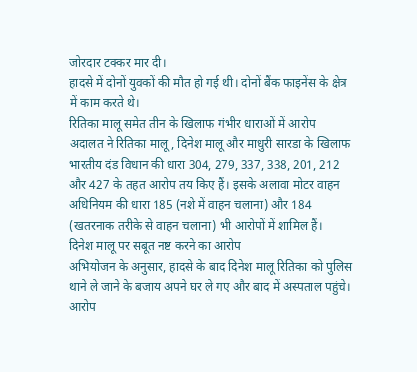जोरदार टक्कर मार दी।
हादसे में दोनों युवकों की मौत हो गई थी। दोनों बैंक फाइनेंस के क्षेत्र में काम करते थे।
रितिका मालू समेत तीन के खिलाफ गंभीर धाराओं में आरोप
अदालत ने रितिका मालू, दिनेश मालू और माधुरी सारडा के खिलाफ भारतीय दंड विधान की धारा 304, 279, 337, 338, 201, 212 और 427 के तहत आरोप तय किए हैं। इसके अलावा मोटर वाहन अधिनियम की धारा 185 (नशे में वाहन चलाना) और 184 (खतरनाक तरीके से वाहन चलाना) भी आरोपों में शामिल हैं।
दिनेश मालू पर सबूत नष्ट करने का आरोप
अभियोजन के अनुसार, हादसे के बाद दिनेश मालू रितिका को पुलिस थाने ले जाने के बजाय अपने घर ले गए और बाद में अस्पताल पहुंचे। आरोप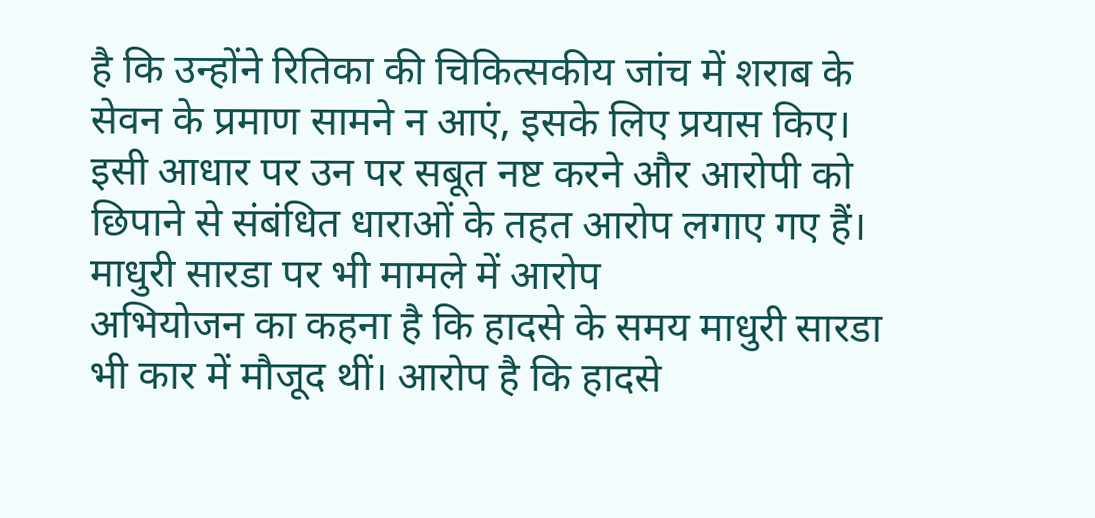है कि उन्होंने रितिका की चिकित्सकीय जांच में शराब के सेवन के प्रमाण सामने न आएं, इसके लिए प्रयास किए। इसी आधार पर उन पर सबूत नष्ट करने और आरोपी को छिपाने से संबंधित धाराओं के तहत आरोप लगाए गए हैं।
माधुरी सारडा पर भी मामले में आरोप
अभियोजन का कहना है कि हादसे के समय माधुरी सारडा भी कार में मौजूद थीं। आरोप है कि हादसे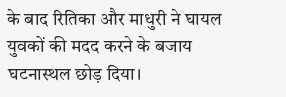के बाद रितिका और माधुरी ने घायल युवकों की मदद करने के बजाय घटनास्थल छोड़ दिया।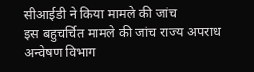सीआईडी ने किया मामले की जांच
इस बहुचर्चित मामले की जांच राज्य अपराध अन्वेषण विभाग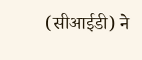(सीआईडी) ने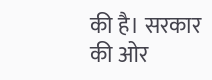की है। सरकार की ओर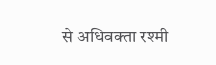से अधिवक्ता रश्मी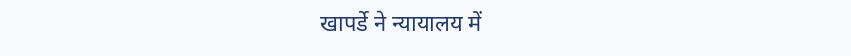खापर्डे ने न्यायालय में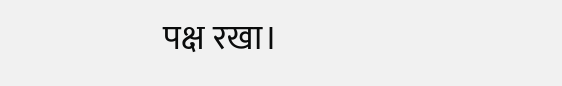पक्ष रखा।